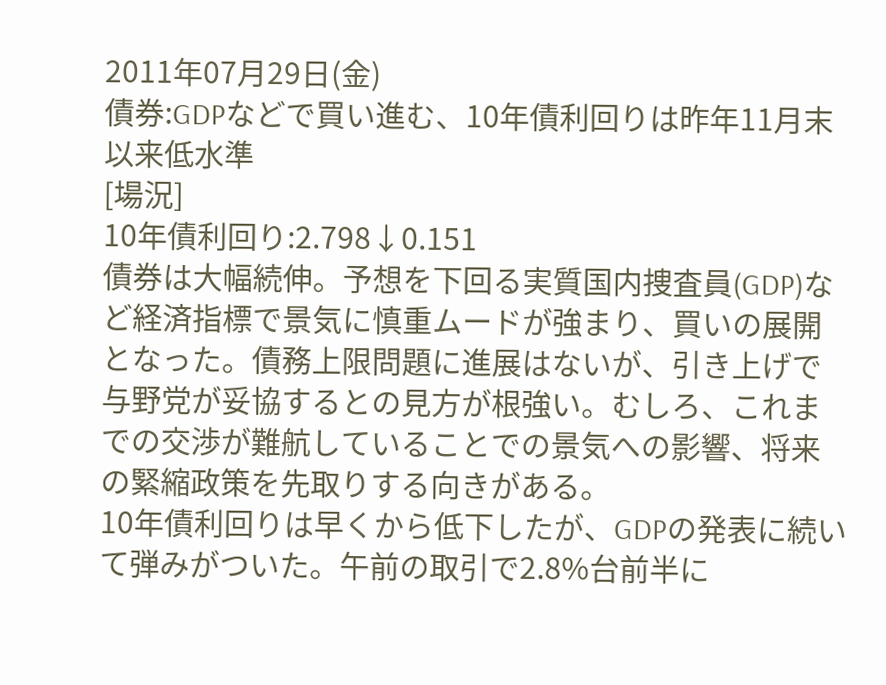2011年07月29日(金)
債券:GDPなどで買い進む、10年債利回りは昨年11月末以来低水準
[場況]
10年債利回り:2.798↓0.151
債券は大幅続伸。予想を下回る実質国内捜査員(GDP)など経済指標で景気に慎重ムードが強まり、買いの展開となった。債務上限問題に進展はないが、引き上げで与野党が妥協するとの見方が根強い。むしろ、これまでの交渉が難航していることでの景気への影響、将来の緊縮政策を先取りする向きがある。
10年債利回りは早くから低下したが、GDPの発表に続いて弾みがついた。午前の取引で2.8%台前半に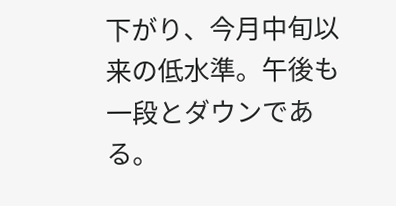下がり、今月中旬以来の低水準。午後も一段とダウンである。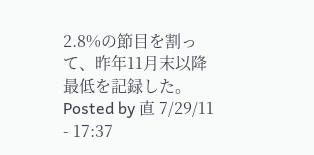2.8%の節目を割って、昨年11月末以降最低を記録した。
Posted by 直 7/29/11 - 17:37